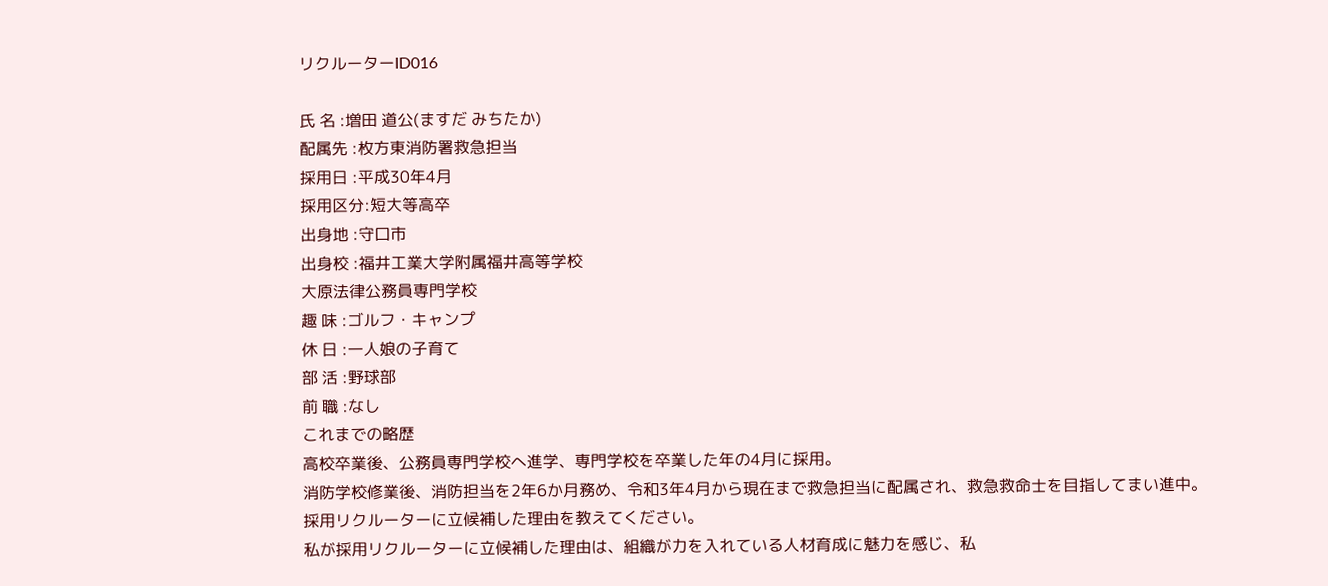リクルーターID016

氏 名 :増田 道公(ますだ みちたか)
配属先 :枚方東消防署救急担当
採用日 :平成30年4月
採用区分:短大等高卒
出身地 :守口市
出身校 :福井工業大学附属福井高等学校
大原法律公務員専門学校
趣 味 :ゴルフ・キャンプ
休 日 :一人娘の子育て
部 活 :野球部
前 職 :なし
これまでの略歴
高校卒業後、公務員専門学校へ進学、専門学校を卒業した年の4月に採用。
消防学校修業後、消防担当を2年6か月務め、令和3年4月から現在まで救急担当に配属され、救急救命士を目指してまい進中。
採用リクルーターに立候補した理由を教えてください。
私が採用リクルーターに立候補した理由は、組織が力を入れている人材育成に魅力を感じ、私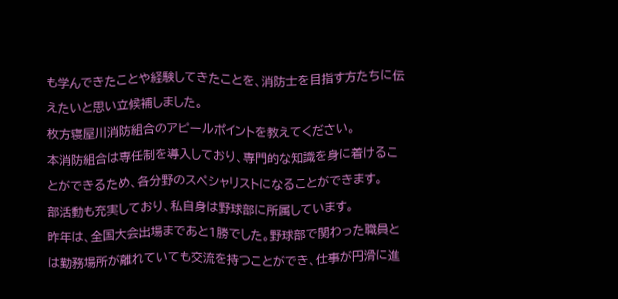も学んできたことや経験してきたことを、消防士を目指す方たちに伝えたいと思い立候補しました。
枚方寝屋川消防組合のアピールポイントを教えてください。
本消防組合は専任制を導入しており、専門的な知識を身に着けることができるため、各分野のスペシャリストになることができます。
部活動も充実しており、私自身は野球部に所属しています。
昨年は、全国大会出場まであと1勝でした。野球部で関わった職員とは勤務場所が離れていても交流を持つことができ、仕事が円滑に進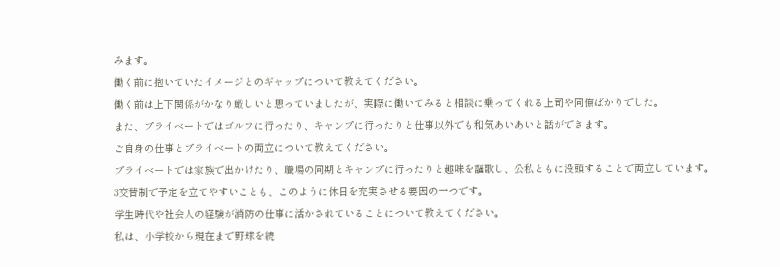みます。
働く前に抱いていたイメージとのギャップについて教えてください。
働く前は上下関係がかなり厳しいと思っていましたが、実際に働いてみると相談に乗ってくれる上司や同僚ばかりでした。
また、プライベートではゴルフに行ったり、キャンプに行ったりと仕事以外でも和気あいあいと話ができます。
ご自身の仕事とプライベートの両立について教えてください。
プライベートでは家族で出かけたり、職場の同期とキャンプに行ったりと趣味を謳歌し、公私ともに没頭することで両立しています。
3交替制で予定を立てやすいことも、このように休日を充実させる要因の一つです。
学生時代や社会人の経験が消防の仕事に活かされていることについて教えてください。
私は、小学校から現在まで野球を続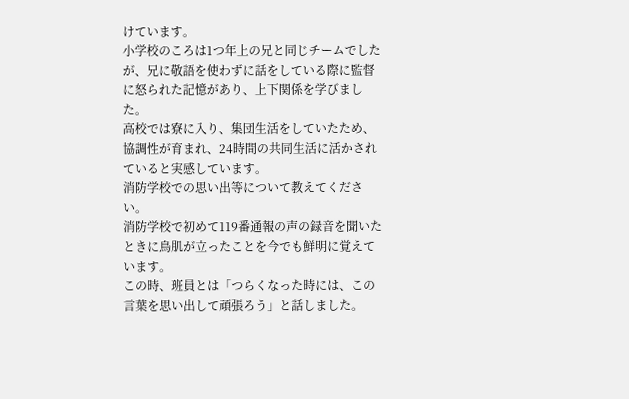けています。
小学校のころは1つ年上の兄と同じチームでしたが、兄に敬語を使わずに話をしている際に監督に怒られた記憶があり、上下関係を学びました。
高校では寮に入り、集団生活をしていたため、協調性が育まれ、24時間の共同生活に活かされていると実感しています。
消防学校での思い出等について教えてください。
消防学校で初めて119番通報の声の録音を聞いたときに鳥肌が立ったことを今でも鮮明に覚えています。
この時、班員とは「つらくなった時には、この言葉を思い出して頑張ろう」と話しました。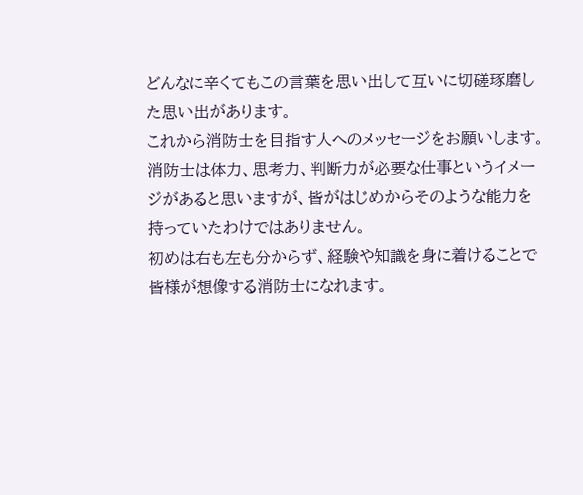どんなに辛くてもこの言葉を思い出して互いに切磋琢磨した思い出があります。
これから消防士を目指す人へのメッセージをお願いします。
消防士は体力、思考力、判断力が必要な仕事というイメージがあると思いますが、皆がはじめからそのような能力を持っていたわけではありません。
初めは右も左も分からず、経験や知識を身に着けることで皆様が想像する消防士になれます。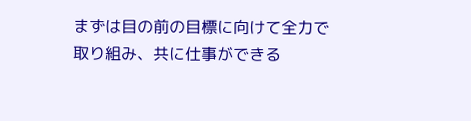まずは目の前の目標に向けて全力で取り組み、共に仕事ができる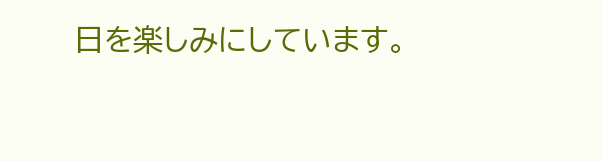日を楽しみにしています。